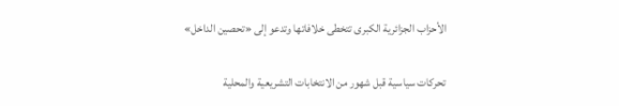الأحزاب الجزائرية الكبرى تتخطى خلافاتها وتدعو إلى «تحصين الداخل»

تحركات سياسية قبل شهور من الانتخابات التشريعية والمحلية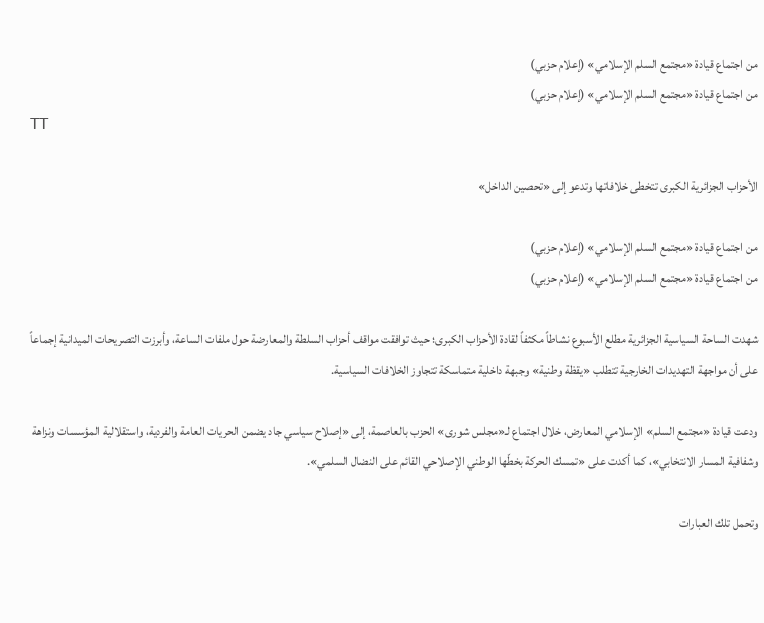من اجتماع قيادة «مجتمع السلم الإسلامي» (إعلام حزبي)
من اجتماع قيادة «مجتمع السلم الإسلامي» (إعلام حزبي)
TT

الأحزاب الجزائرية الكبرى تتخطى خلافاتها وتدعو إلى «تحصين الداخل»

من اجتماع قيادة «مجتمع السلم الإسلامي» (إعلام حزبي)
من اجتماع قيادة «مجتمع السلم الإسلامي» (إعلام حزبي)

شهدت الساحة السياسية الجزائرية مطلع الأسبوع نشاطاً مكثفاً لقادة الأحزاب الكبرى؛ حيث توافقت مواقف أحزاب السلطة والمعارضة حول ملفات الساعة، وأبرزت التصريحات الميدانية إجماعاً على أن مواجهة التهديدات الخارجية تتطلب «يقظة وطنية» وجبهة داخلية متماسكة تتجاوز الخلافات السياسية.

ودعت قيادة «مجتمع السلم» الإسلامي المعارض، خلال اجتماع لـ«مجلس شورى» الحزب بالعاصمة، إلى «إصلاح سياسي جاد يضمن الحريات العامة والفردية، واستقلالية المؤسسات ونزاهة وشفافية المسار الانتخابي»، كما أكدت على «تمسك الحركة بخطّها الوطني الإصلاحي القائم على النضال السلمي».

وتحمل تلك العبارات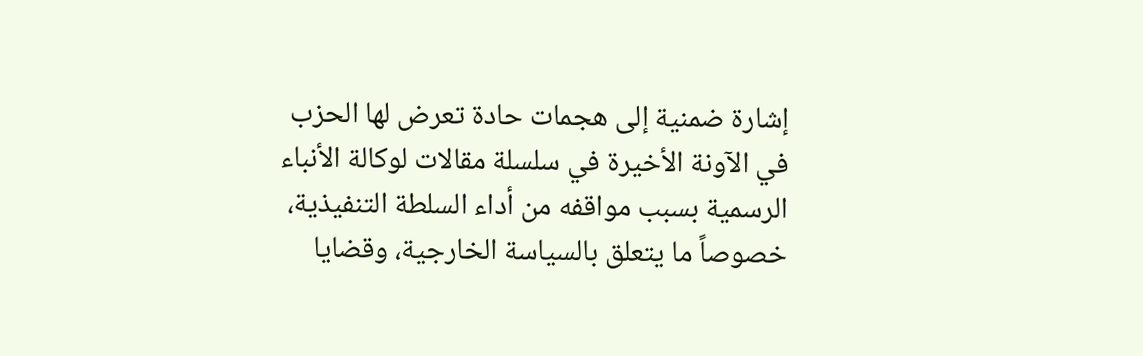إشارة ضمنية إلى هجمات حادة تعرض لها الحزب في الآونة الأخيرة في سلسلة مقالات لوكالة الأنباء الرسمية بسبب مواقفه من أداء السلطة التنفيذية، خصوصاً ما يتعلق بالسياسة الخارجية، وقضايا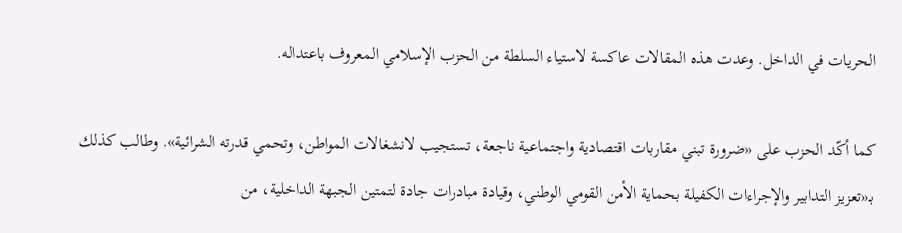الحريات في الداخل. وعدت هذه المقالات عاكسة لاستياء السلطة من الحزب الإسلامي المعروف باعتداله.

كما أكّد الحزب على «ضرورة تبني مقاربات اقتصادية واجتماعية ناجعة، تستجيب لانشغالات المواطن، وتحمي قدرته الشرائية». وطالب كذلك بـ«تعزيز التدابير والإجراءات الكفيلة بحماية الأمن القومي الوطني، وقيادة مبادرات جادة لتمتين الجبهة الداخلية، من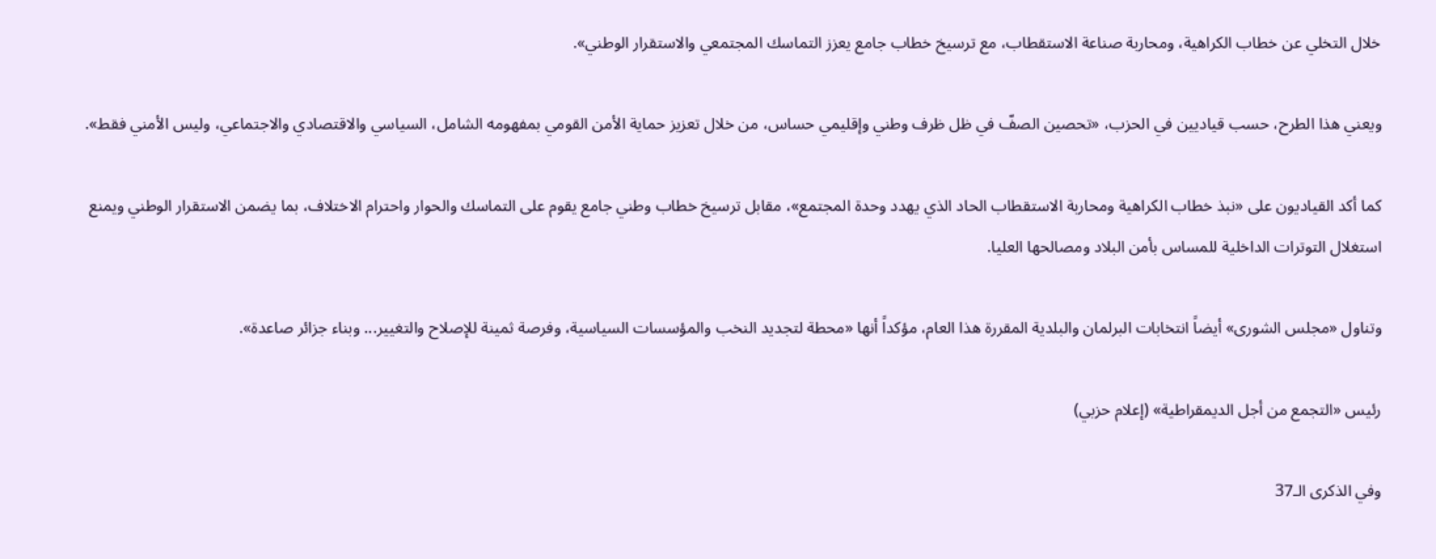خلال التخلي عن خطاب الكراهية، ومحاربة صناعة الاستقطاب، مع ترسيخ خطاب جامع يعزز التماسك المجتمعي والاستقرار الوطني».

ويعني هذا الطرح، حسب قياديين في الحزب، «تحصين الصفّ في ظل ظرف وطني وإقليمي حساس، من خلال تعزيز حماية الأمن القومي بمفهومه الشامل، السياسي والاقتصادي والاجتماعي، وليس الأمني فقط».

كما أكد القياديون على «نبذ خطاب الكراهية ومحاربة الاستقطاب الحاد الذي يهدد وحدة المجتمع»، مقابل ترسيخ خطاب وطني جامع يقوم على التماسك والحوار واحترام الاختلاف، بما يضمن الاستقرار الوطني ويمنع استغلال التوترات الداخلية للمساس بأمن البلاد ومصالحها العليا.

وتناول «مجلس الشورى» أيضاً انتخابات البرلمان والبلدية المقررة هذا العام، مؤكداً أنها «محطة لتجديد النخب والمؤسسات السياسية، وفرصة ثمينة للإصلاح والتغيير... وبناء جزائر صاعدة».

رئيس «التجمع من أجل الديمقراطية» (إعلام حزبي)

وفي الذكرى الـ37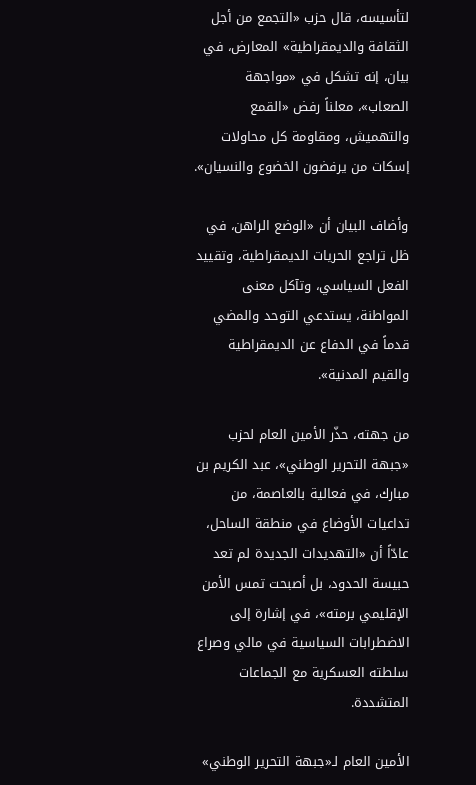لتأسيسه، قال حزب «التجمع من أجل الثقافة والديمقراطية» المعارض، في بيان، إنه تشكل في «مواجهة الصعاب»، معلناً رفض «القمع والتهميش، ومقاومة كل محاولات إسكات من يرفضون الخضوع والنسيان».

وأضاف البيان أن «الوضع الراهن، في ظل تراجع الحريات الديمقراطية، وتقييد الفعل السياسي، وتآكل معنى المواطنة، يستدعي التوحد والمضي قدماً في الدفاع عن الديمقراطية والقيم المدنية».

من جهته، حذّر الأمين العام لحزب «جبهة التحرير الوطني»، عبد الكريم بن مبارك، في فعالية بالعاصمة، من تداعيات الأوضاع في منطقة الساحل، عادّاً أن «التهديدات الجديدة لم تعد حبيسة الحدود، بل أصبحت تمس الأمن الإقليمي برمته»، في إشارة إلى الاضطرابات السياسية في مالي وصراع سلطته العسكرية مع الجماعات المتشددة.

الأمين العام لـ«جبهة التحرير الوطني»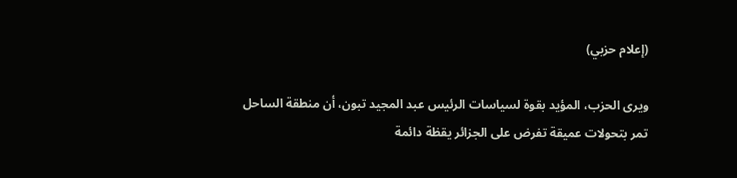(إعلام حزبي)

ويرى الحزب، المؤيد بقوة لسياسات الرئيس عبد المجيد تبون، أن منطقة الساحل تمر بتحولات عميقة تفرض على الجزائر يقظة دائمة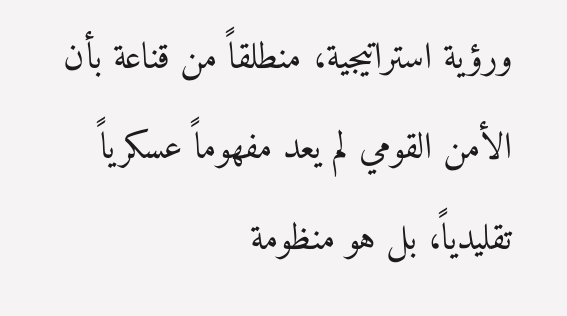ورؤية استراتيجية، منطلقاً من قناعة بأن الأمن القومي لم يعد مفهوماً عسكرياً تقليدياً، بل هو منظومة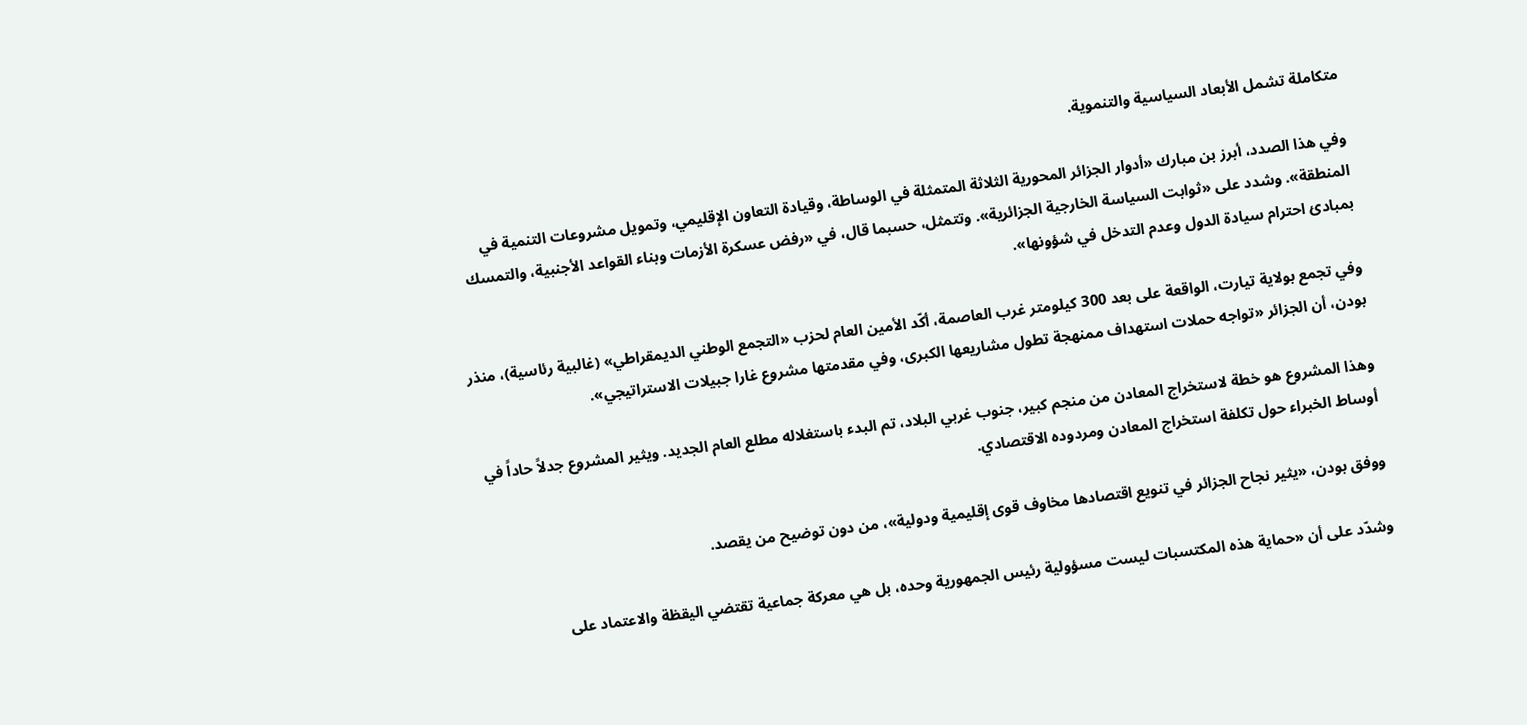متكاملة تشمل الأبعاد السياسية والتنموية.

وفي هذا الصدد، أبرز بن مبارك «أدوار الجزائر المحورية الثلاثة المتمثلة في الوساطة، وقيادة التعاون الإقليمي، وتمويل مشروعات التنمية في المنطقة». وشدد على «ثوابت السياسة الخارجية الجزائرية». وتتمثل، حسبما قال، في «رفض عسكرة الأزمات وبناء القواعد الأجنبية، والتمسك بمبادئ احترام سيادة الدول وعدم التدخل في شؤونها».

وفي تجمع بولاية تيارت، الواقعة على بعد 300 كيلومتر غرب العاصمة، أكّد الأمين العام لحزب «التجمع الوطني الديمقراطي» (غالبية رئاسية)، منذر بودن، أن الجزائر «تواجه حملات استهداف ممنهجة تطول مشاريعها الكبرى، وفي مقدمتها مشروع غارا جبيلات الاستراتيجي».

وهذا المشروع هو خطة لاستخراج المعادن من منجم كبير، جنوب غربي البلاد، تم البدء باستغلاله مطلع العام الجديد. ويثير المشروع جدلاً حاداً في أوساط الخبراء حول تكلفة استخراج المعادن ومردوده الاقتصادي.

ووفق بودن، «يثير نجاح الجزائر في تنويع اقتصادها مخاوف قوى إقليمية ودولية»، من دون توضيح من يقصد.

وشدّد على أن «حماية هذه المكتسبات ليست مسؤولية رئيس الجمهورية وحده، بل هي معركة جماعية تقتضي اليقظة والاعتماد على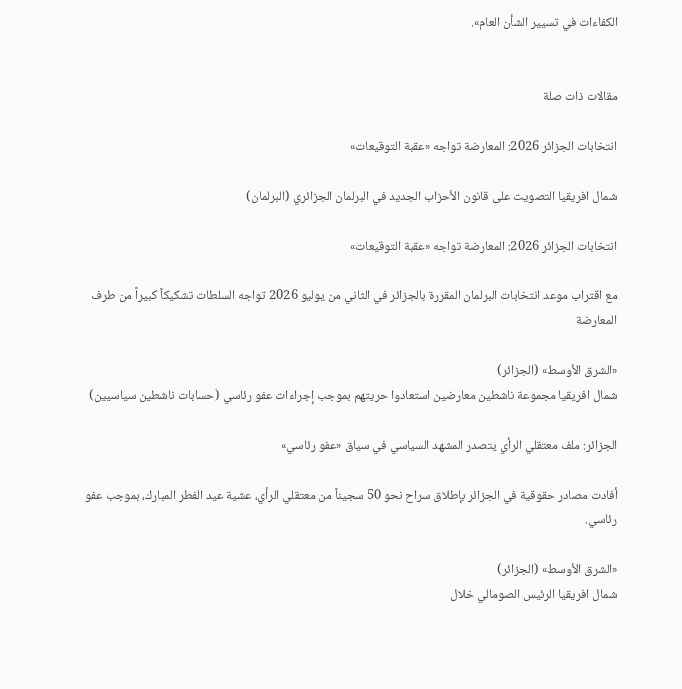الكفاءات في تسيير الشأن العام».


مقالات ذات صلة

انتخابات الجزائر 2026: المعارضة تواجه «عقبة التوقيعات»

شمال افريقيا التصويت على قانون الأحزاب الجديد في البرلمان الجزائري (البرلمان)

انتخابات الجزائر 2026: المعارضة تواجه «عقبة التوقيعات»

مع اقتراب موعد انتخابات البرلمان المقررة بالجزائر في الثاني من يوليو 2026 تواجه السلطات تشكيكاً كبيراً من طرف المعارضة

«الشرق الأوسط» (الجزائر)
شمال افريقيا مجموعة ناشطين معارضين استعادوا حريتهم بموجب إجراءات عفو رئاسي (حسابات ناشطين سياسيين)

الجزائر: ملف معتقلي الرأي يتصدر المشهد السياسي في سياق «عفو رئاسي»

أفادت مصادر حقوقية في الجزائر بإطلاق سراح نحو 50 سجيناً من معتقلي الرأي، عشية عيد الفطر المبارك، بموجب عفو رئاسي.

«الشرق الأوسط» (الجزائر)
شمال افريقيا الرئيس الصومالي خلال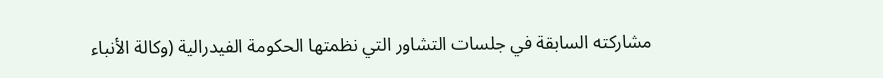مشاركته السابقة في جلسات التشاور التي نظمتها الحكومة الفيدرالية (وكالة الأنباء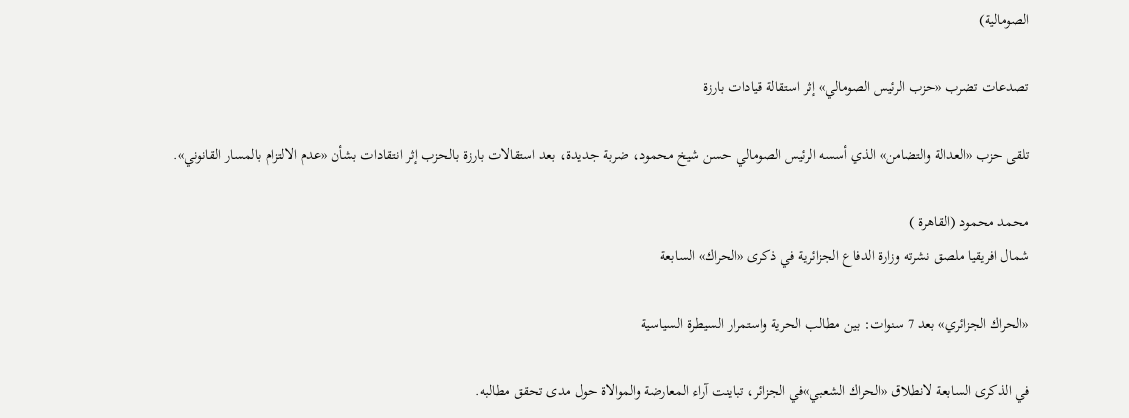الصومالية)

تصدعات تضرب «حزب الرئيس الصومالي» إثر استقالة قيادات بارزة

تلقى حزب «العدالة والتضامن» الذي أسسه الرئيس الصومالي حسن شيخ محمود، ضربة جديدة، بعد استقالات بارزة بالحزب إثر انتقادات بشأن «عدم الالتزام بالمسار القانوني».

محمد محمود (القاهرة )
شمال افريقيا ملصق نشرته وزارة الدفاع الجزائرية في ذكرى «الحراك» السابعة

«الحراك الجزائري» بعد 7 سنوات: بين مطالب الحرية واستمرار السيطرة السياسية

في الذكرى السابعة لانطلاق «الحراك الشعبي»في الجزائر، تباينت آراء المعارضة والموالاة حول مدى تحقق مطالبه.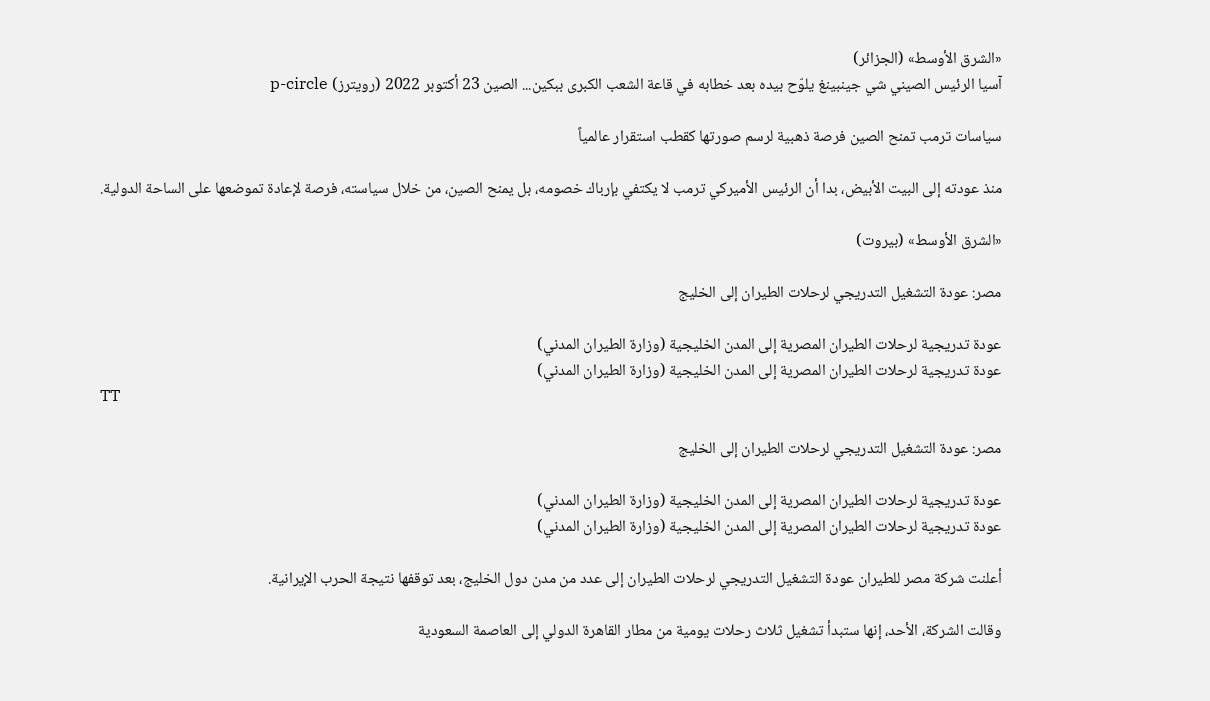«الشرق الأوسط» (الجزائر)
آسيا الرئيس الصيني شي جينبينغ يلوّح بيده بعد خطابه في قاعة الشعب الكبرى ببكين... الصين 23 أكتوبر 2022 (رويترز) p-circle

سياسات ترمب تمنح الصين فرصة ذهبية لرسم صورتها كقطب استقرار عالمياً

منذ عودته إلى البيت الأبيض، بدا أن الرئيس الأميركي ترمب لا يكتفي بإرباك خصومه، بل يمنح الصين، من خلال سياسته، فرصة لإعادة تموضعها على الساحة الدولية.

«الشرق الأوسط» (بيروت)

مصر: عودة التشغيل التدريجي لرحلات الطيران إلى الخليج

عودة تدريجية لرحلات الطيران المصرية إلى المدن الخليجية (وزارة الطيران المدني)
عودة تدريجية لرحلات الطيران المصرية إلى المدن الخليجية (وزارة الطيران المدني)
TT

مصر: عودة التشغيل التدريجي لرحلات الطيران إلى الخليج

عودة تدريجية لرحلات الطيران المصرية إلى المدن الخليجية (وزارة الطيران المدني)
عودة تدريجية لرحلات الطيران المصرية إلى المدن الخليجية (وزارة الطيران المدني)

أعلنت شركة مصر للطيران عودة التشغيل التدريجي لرحلات الطيران إلى عدد من مدن دول الخليج، بعد توقفها نتيجة الحرب الإيرانية.

وقالت الشركة، الأحد، إنها ستبدأ تشغيل ثلاث رحلات يومية من مطار القاهرة الدولي إلى العاصمة السعودية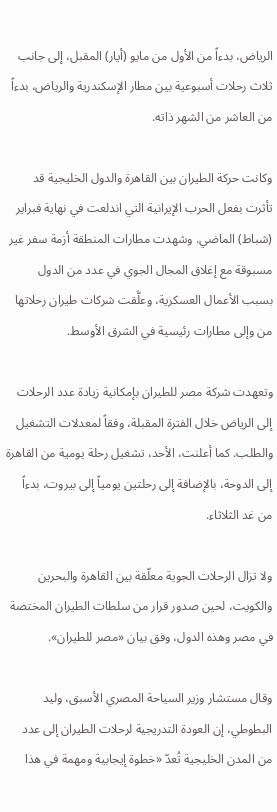الرياض، بدءاً من الأول من مايو (أيار) المقبل، إلى جانب ثلاث رحلات أسبوعية بين مطار الإسكندرية والرياض، بدءاً من العاشر من الشهر ذاته.

وكانت حركة الطيران بين القاهرة والدول الخليجية قد تأثرت بفعل الحرب الإيرانية التي اندلعت في نهاية فبراير (شباط) الماضي. وشهدت مطارات المنطقة أزمة سفر غير مسبوقة مع إغلاق المجال الجوي في عدد من الدول بسبب الأعمال العسكرية، وعلَّقت شركات طيران رحلاتها من وإلى مطارات رئيسية في الشرق الأوسط.

وتعهدت شركة مصر للطيران بإمكانية زيادة عدد الرحلات إلى الرياض خلال الفترة المقبلة، وفقاً لمعدلات التشغيل والطلب. كما أعلنت، الأحد، تشغيل رحلة يومية من القاهرة إلى الدوحة، بالإضافة إلى رحلتين يومياً إلى بيروت، بدءاً من غد الثلاثاء.

ولا تزال الرحلات الجوية معلّقة بين القاهرة والبحرين والكويت، لحين صدور قرار من سلطات الطيران المختصة في مصر وهذه الدول، وفق بيان «مصر للطيران».

وقال مستشار وزير السياحة المصري الأسبق، وليد البطوطي، إن العودة التدريجية لرحلات الطيران إلى عدد من المدن الخليجية تُعدّ «خطوة إيجابية ومهمة في هذا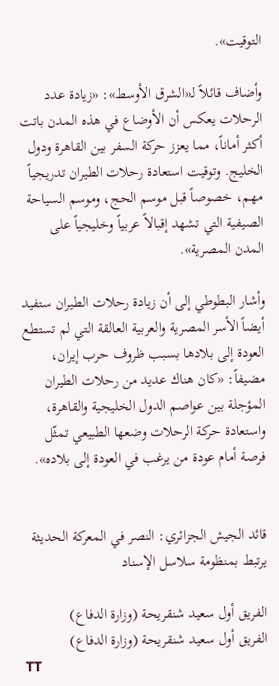التوقيت».

وأضاف قائلاً لـ«الشرق الأوسط»: «زيادة عدد الرحلات يعكس أن الأوضاع في هذه المدن باتت أكثر أماناً، مما يعزز حركة السفر بين القاهرة ودول الخليج. وتوقيت استعادة رحلات الطيران تدريجياً مهم، خصوصاً قبل موسم الحج، وموسم السياحة الصيفية التي تشهد إقبالاً عربياً وخليجياً على المدن المصرية».

وأشار البطوطي إلى أن زيادة رحلات الطيران ستفيد أيضاً الأسر المصرية والعربية العالقة التي لم تستطع العودة إلى بلادها بسبب ظروف حرب إيران، مضيفاً: «كان هناك عديد من رحلات الطيران المؤجلة بين عواصم الدول الخليجية والقاهرة، واستعادة حركة الرحلات وضعها الطبيعي تمثّل فرصة أمام عودة من يرغب في العودة إلى بلاده».


قائد الجيش الجزائري: النصر في المعركة الحديثة يرتبط بمنظومة سلاسل الإسناد

الفريق أول سعيد شنقريحة (وزارة الدفاع)
الفريق أول سعيد شنقريحة (وزارة الدفاع)
TT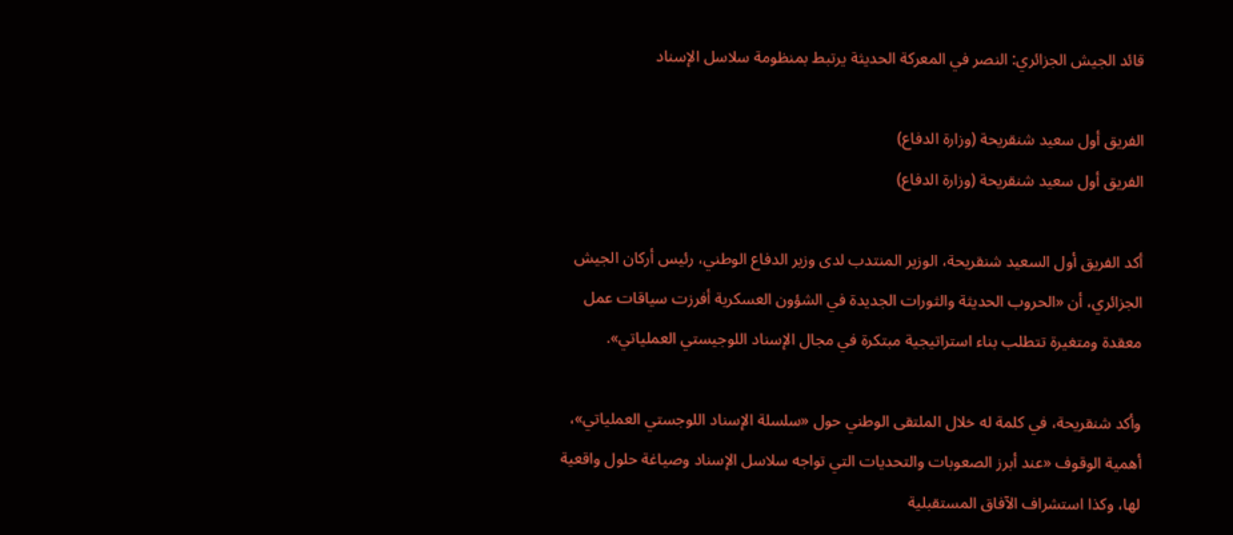قائد الجيش الجزائري: النصر في المعركة الحديثة يرتبط بمنظومة سلاسل الإسناد

الفريق أول سعيد شنقريحة (وزارة الدفاع)
الفريق أول سعيد شنقريحة (وزارة الدفاع)

أكد الفريق أول السعيد شنقريحة، الوزير المنتدب لدى وزير الدفاع الوطني، رئيس أركان الجيش الجزائري، أن «الحروب الحديثة والثورات الجديدة في الشؤون العسكرية أفرزت سياقات عمل معقدة ومتغيرة تتطلب بناء استراتيجية مبتكرة في مجال الإسناد اللوجيستي العملياتي».

وأكد شنقريحة، في كلمة له خلال الملتقى الوطني حول «سلسلة الإسناد اللوجستي العملياتي»، أهمية الوقوف «عند أبرز الصعوبات والتحديات التي تواجه سلاسل الإسناد وصياغة حلول واقعية لها، وكذا استشراف الآفاق المستقبلية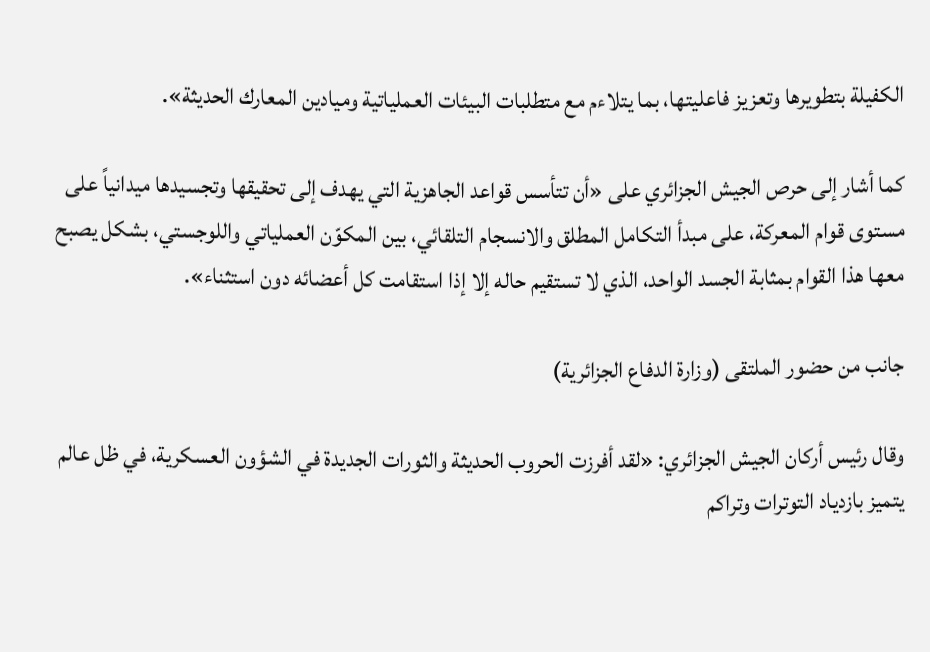الكفيلة بتطويرها وتعزيز فاعليتها، بما يتلاءم مع متطلبات البيئات العملياتية وميادين المعارك الحديثة».

كما أشار إلى حرص الجيش الجزائري على «أن تتأسس قواعد الجاهزية التي يهدف إلى تحقيقها وتجسيدها ميدانياً على مستوى قوام المعركة، على مبدأ التكامل المطلق والانسجام التلقائي، بين المكوّن العملياتي واللوجستي، بشكل يصبح معها هذا القوام بمثابة الجسد الواحد، الذي لا تستقيم حاله إلا إذا استقامت كل أعضائه دون استثناء».

جانب من حضور الملتقى (وزارة الدفاع الجزائرية)

وقال رئيس أركان الجيش الجزائري: «لقد أفرزت الحروب الحديثة والثورات الجديدة في الشؤون العسكرية، في ظل عالم يتميز بازدياد التوترات وتراكم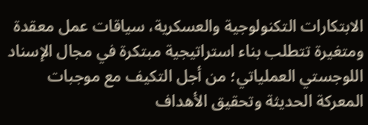الابتكارات التكنولوجية والعسكرية، سياقات عمل معقدة ومتغيرة تتطلب بناء استراتيجية مبتكرة في مجال الإسناد اللوجستي العملياتي؛ من أجل التكيف مع موجبات المعركة الحديثة وتحقيق الأهداف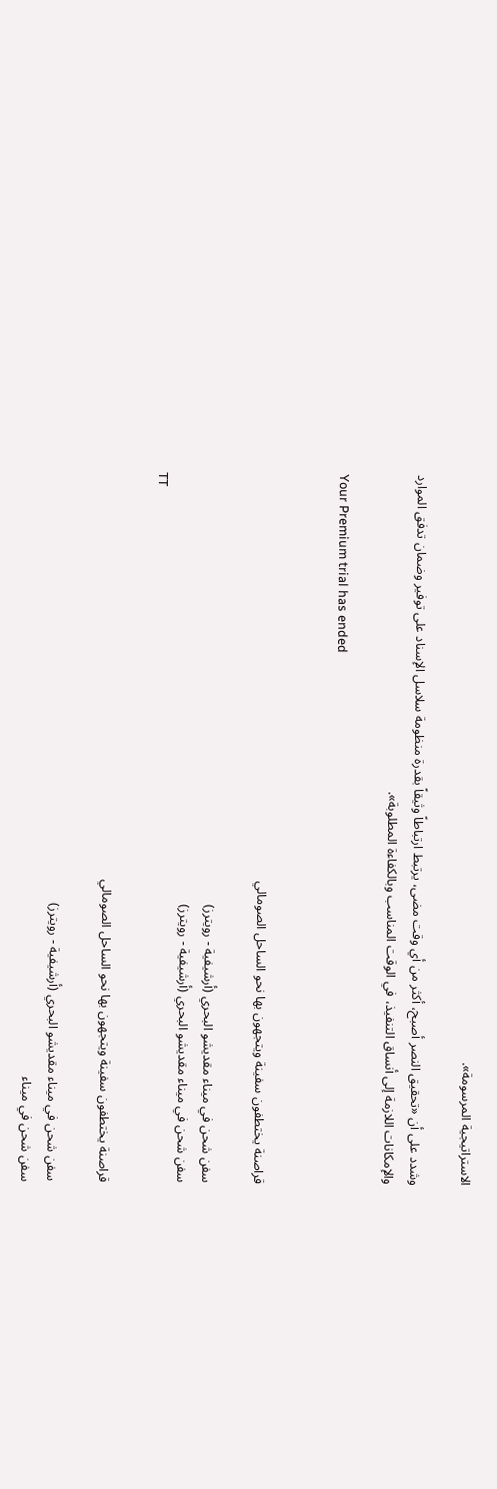الاستراتيجية المرسومة».

وشدد على أن «تحقيق النصر أصبح، أكثر من أي وقت مضى، يرتبط ارتباطاً وثيقاً بقدرة منظومة سلاسل الإسناد على توفير وضمان تدفق الموارد والإمكانات اللازمة إلى أنساق التنفيذ، في الوقت المناسب وبالكفاءة المطلوبة».

Your Premium trial has ended


قراصنة يختطفون سفينة ويتجهون بها نحو الساحل الصومالي

سفن شحن في ميناء مقديشو البحري (أرشيفية - رويترز)
سفن شحن في ميناء مقديشو البحري (أرشيفية - رويترز)
TT

قراصنة يختطفون سفينة ويتجهون بها نحو الساحل الصومالي

سفن شحن في ميناء مقديشو البحري (أرشيفية - رويترز)
سفن شحن في ميناء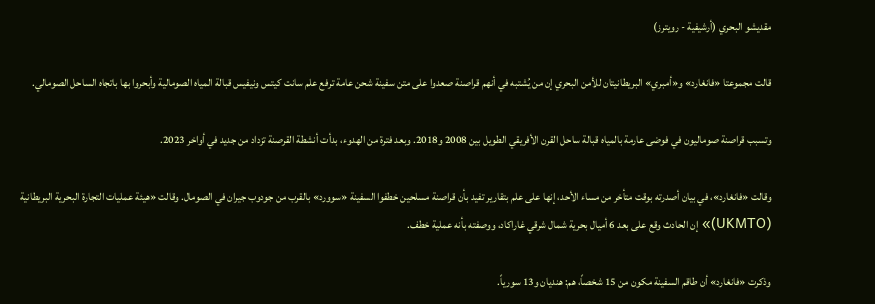مقديشو البحري (أرشيفية - رويترز)

قالت ‌مجموعتا «فانغارد» و«أمبري» البريطانيتان للأمن البحري إن من يُشتبه في أنهم قراصنة صعدوا على متن سفينة شحن عامة ترفع علم سانت كيتس ونيفيس قبالة المياه الصومالية وأبحروا بها باتجاه الساحل الصومالي.

وتسبب قراصنة صوماليون في فوضى عارمة بالمياه قبالة ساحل القرن الأفريقي الطويل بين 2008 و2018. وبعد فترة من الهدوء، ‌بدأت أنشطة القرصنة ‌تزداد من جديد في ‌أواخر 2023.

وقالت «فانغارد»، في بيان أصدرته بوقت متأخر من مساء الأحد، إنها على علم بتقارير تفيد بأن قراصنة مسلحين خطفوا السفينة «سوورد» بالقرب من جودوب جيران في الصومال. وقالت «هيئة عمليات التجارة البحرية البريطانية (UKMTO)» إن الحادث وقع على ‌بعد 6 أميال ‌بحرية شمال شرقي غاراكاد، ووصفته بأنه عملية ‌خطف.

وذكرت «فانغارد» أن طاقم السفينة مكون ‌من 15 شخصاً، هم: هنديان و13 سورياً.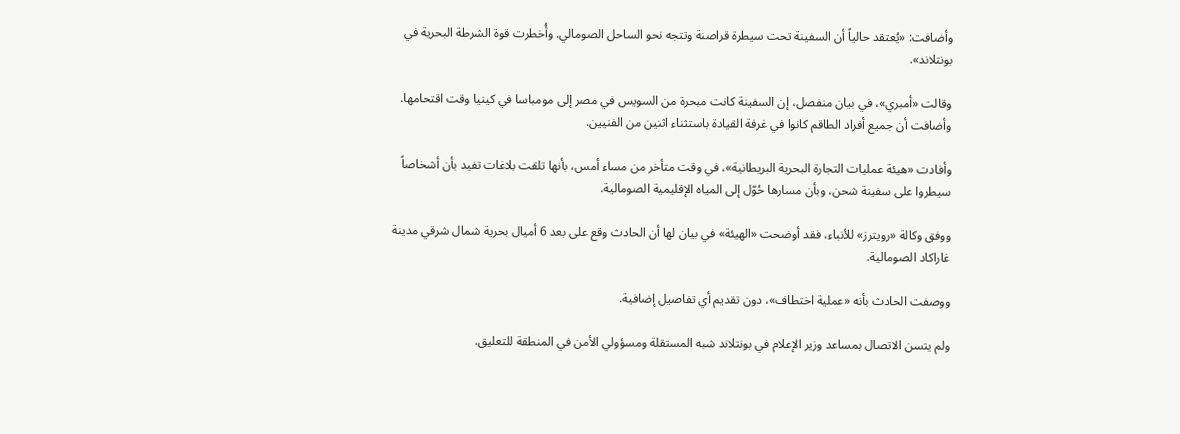وأضافت: «يُعتقد حالياً أن السفينة تحت سيطرة قراصنة وتتجه نحو الساحل الصومالي. وأُخطرت قوة الشرطة ‌البحرية في بونتلاند».

وقالت «أمبري»، في بيان منفصل، إن السفينة كانت مبحرة من السويس في مصر إلى مومباسا في كينيا وقت اقتحامها. وأضافت أن جميع أفراد الطاقم كانوا في غرفة القيادة باستثناء اثنين من الفنيين.

وأفادت «هيئة عمليات التجارة البحرية البريطانية»، في وقت متأخر من مساء أمس، بأنها تلقت بلاغات تفيد بأن أشخاصاً سيطروا على سفينة شحن، وبأن مسارها حُوّل إلى المياه الإقليمية الصومالية.

ووفق وكالة «رويترز» للأنباء، فقد أوضحت «الهيئة» في بيان لها أن الحادث وقع على بعد 6 أميال بحرية شمال شرقي مدينة غاراكاد الصومالية.

ووصفت الحادث بأنه «عملية اختطاف»، دون تقديم أي تفاصيل إضافية.

ولم يتسن الاتصال بمساعد وزير الإعلام في بونتلاند شبه المستقلة ومسؤولي الأمن في المنطقة للتعليق.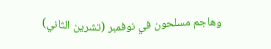وهاجم مسلحون في نوفمبر (تشرين الثاني)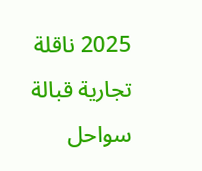2025 ناقلة تجارية قبالة سواحل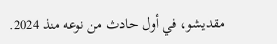مقديشو، في أول حادث من نوعه منذ 2024.